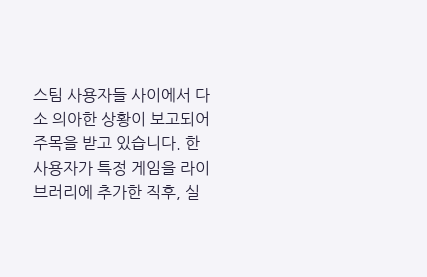스팀 사용자들 사이에서 다소 의아한 상황이 보고되어 주목을 받고 있습니다. 한 사용자가 특정 게임을 라이브러리에 추가한 직후, 실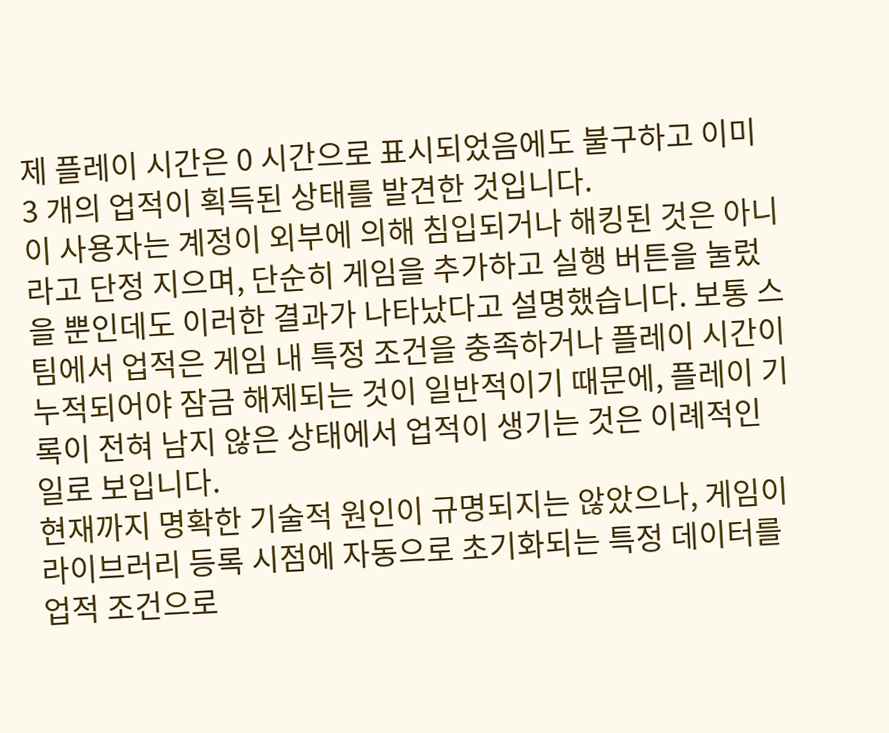제 플레이 시간은 0 시간으로 표시되었음에도 불구하고 이미 3 개의 업적이 획득된 상태를 발견한 것입니다.
이 사용자는 계정이 외부에 의해 침입되거나 해킹된 것은 아니라고 단정 지으며, 단순히 게임을 추가하고 실행 버튼을 눌렀을 뿐인데도 이러한 결과가 나타났다고 설명했습니다. 보통 스팀에서 업적은 게임 내 특정 조건을 충족하거나 플레이 시간이 누적되어야 잠금 해제되는 것이 일반적이기 때문에, 플레이 기록이 전혀 남지 않은 상태에서 업적이 생기는 것은 이례적인 일로 보입니다.
현재까지 명확한 기술적 원인이 규명되지는 않았으나, 게임이 라이브러리 등록 시점에 자동으로 초기화되는 특정 데이터를 업적 조건으로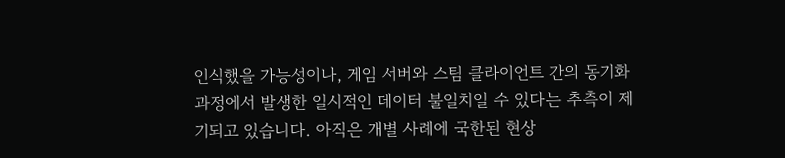인식했을 가능성이나, 게임 서버와 스팀 클라이언트 간의 동기화 과정에서 발생한 일시적인 데이터 불일치일 수 있다는 추측이 제기되고 있습니다. 아직은 개별 사례에 국한된 현상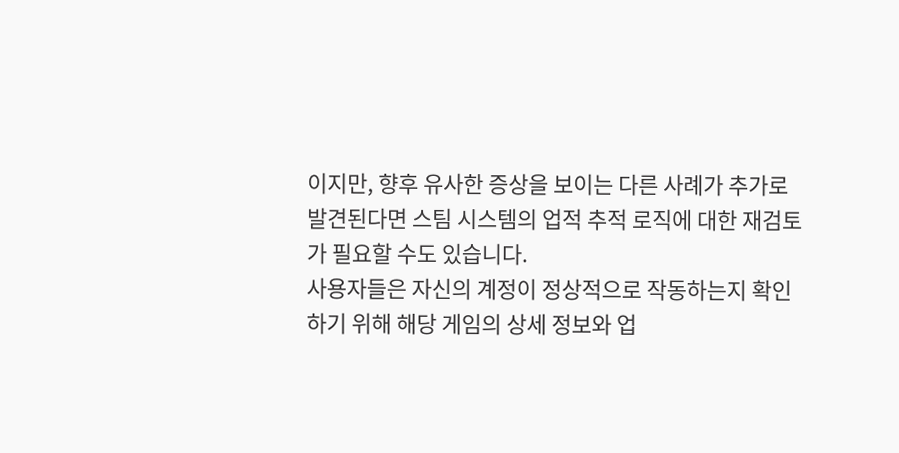이지만, 향후 유사한 증상을 보이는 다른 사례가 추가로 발견된다면 스팀 시스템의 업적 추적 로직에 대한 재검토가 필요할 수도 있습니다.
사용자들은 자신의 계정이 정상적으로 작동하는지 확인하기 위해 해당 게임의 상세 정보와 업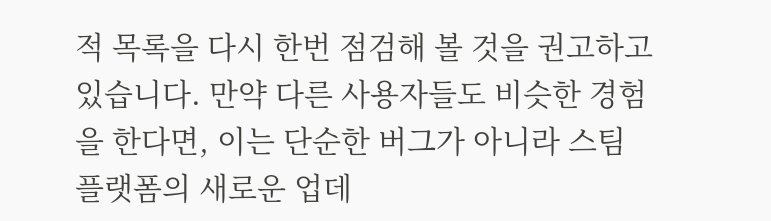적 목록을 다시 한번 점검해 볼 것을 권고하고 있습니다. 만약 다른 사용자들도 비슷한 경험을 한다면, 이는 단순한 버그가 아니라 스팀 플랫폼의 새로운 업데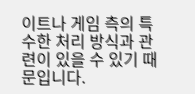이트나 게임 측의 특수한 처리 방식과 관련이 있을 수 있기 때문입니다.